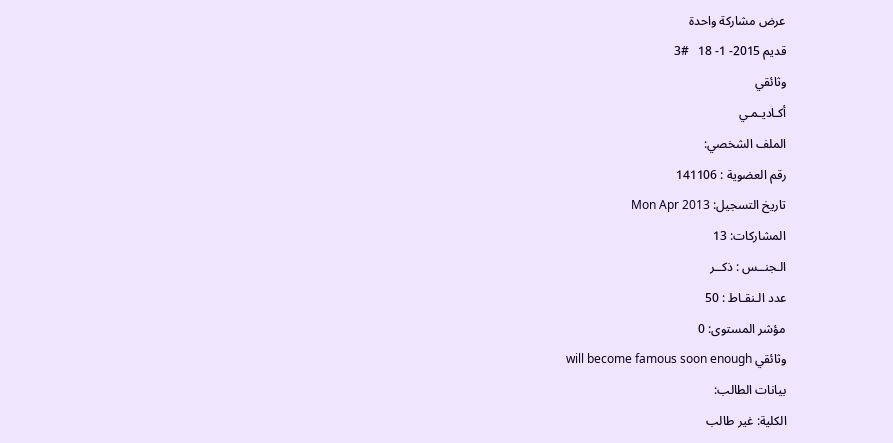عرض مشاركة واحدة
قديم 2015- 1- 18   #3
وثائقي
أكـاديـمـي
الملف الشخصي:
رقم العضوية : 141106
تاريخ التسجيل: Mon Apr 2013
المشاركات: 13
الـجنــس : ذكــر
عدد الـنقـاط : 50
مؤشر المستوى: 0
وثائقي will become famous soon enough
بيانات الطالب:
الكلية: غير طالب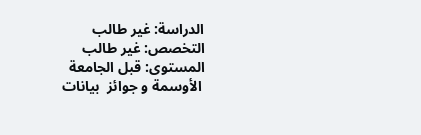الدراسة: غير طالب
التخصص: غير طالب
المستوى: قبل الجامعة
 الأوسمة و جوائز  بيانات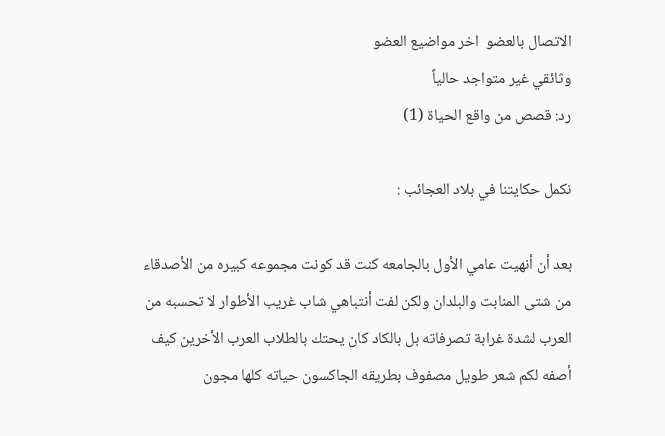الاتصال بالعضو  اخر مواضيع العضو
وثائقي غير متواجد حالياً
رد: قصص من واقع الحياة (1)

نكمل حكايتنا في بلاد العجائب :

بعد أن أنهيت عامي الأول بالجامعه كنت قد كونت مجموعه كبيره من الأصدقاء من شتى المنابت والبلدان ولكن لفت أنتباهي شاب غريب الأطوار لا تحسبه من العرب لشدة غرابة تصرفاته بل بالكاد كان يحتك بالطلاب العرب الأخرين كيف أصفه لكم شعر طويل مصفوف بطريقه الجاكسون حياته كلها مجون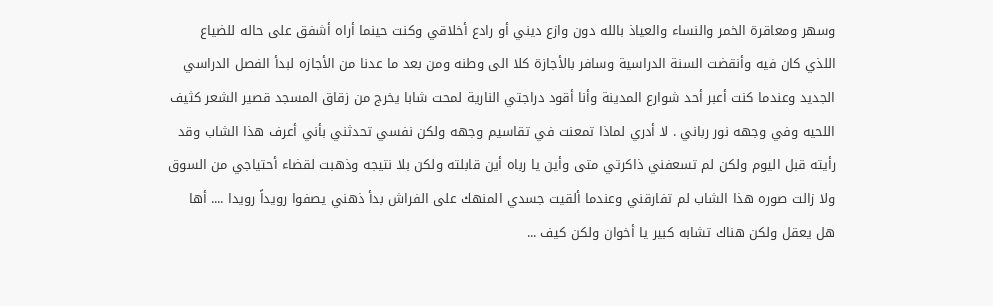وسهر ومعاقرة الخمر والنساء والعياذ بالله دون وازع ديني أو رادع أخلاقي وكنت حينما أراه أشفق على حاله للضياع اللذي كان فيه وأنقضت السنة الدراسية وسافر بالأجازة كلا الى وطنه ومن بعد ما عدنا من الأجازه لبدأ الفصل الدراسي الجديد وعندما كنت أعبر أحد شوارع المدينة وأنا أقود دراجتي النارية لمحت شابا يخرج من زقاق المسجد قصير الشعر كثيف اللحيه وفي وجهه نور رباني . لا أدري لماذا تمعنت في تقاسيم وجهه ولكن نفسي تحدثني بأني أعرف هذا الشاب وقد رأيته قبل اليوم ولكن لم تسعفني ذاكرتي متى وأين يا رباه أين قابلته ولكن بلا نتيجه وذهبت لقضاء أحتياجي من السوق ولا زالت صوره هذا الشاب لم تفارقني وعندما ألقيت جسدي المنهك على الفراش بدأ ذهني يصفوا رويداً رويدا .... أها هل يعقل ولكن هناك تشابه كبير يا أخوان ولكن كيف ...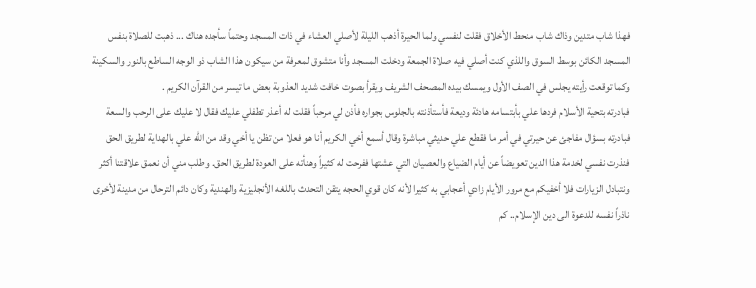فهذا شاب متدين وذاك شاب منحط الأخلاق فقلت لنفسي ولما الحيرة أذهب الليلة لأصلي العشاء في ذات المسجد وحتماً سأجده هناك ... ذهبت للصلاة بنفس المسجد الكائن بوسط السوق واللذي كنت أصلي فيه صلاة الجمعة ودخلت المسجد وأنا متشوق لمعرفة من سيكون هذا الشاب ذو الوجه الساطع بالنور والسكينة وكما توقعت رأيته يجلس في الصف الأول ويمسك بيده المصحف الشريف ويقرأ بصوت خافت شديد العذوبة بعض ما تيسر من القرآن الكريم .
فبادرته بتحية الأسلام فردها علي بأبتسامه هادئة وديعة فأستأذنته بالجلوس بجواره فأذن لي مرحباً فقلت له أعذر تطفلي عليك فقال لا عليك على الرحب والسعة فبادرته بسؤال مفاجئ عن حيرتي في أمر ما فقطع علي حديثي مباشرة وقال أسمع أخي الكريم أنا هو فعلا من تظن يا أخي وقد من الله علي بالهداية لطريق الحق فنذرت نفسي لخدمة هذا الدين تعويضاً عن أيام الضياع والعصيان التي عشتها ففرحت له كثيراً وهنأته على العودة لطريق الحق. وطلب مني أن نعمق علاقتنا أكثر ونتبادل الزيارات فلا أخفيكم مع مرور الأيام زادي أعجابي به كثيرا لأنه كان قوي الحجه يتقن التحدث باللغه الأنجليزية والهندية وكان دائم الترحال من مدينة لأخرى ناذراً نفسه للدعوة الى دين الإسلام.. كم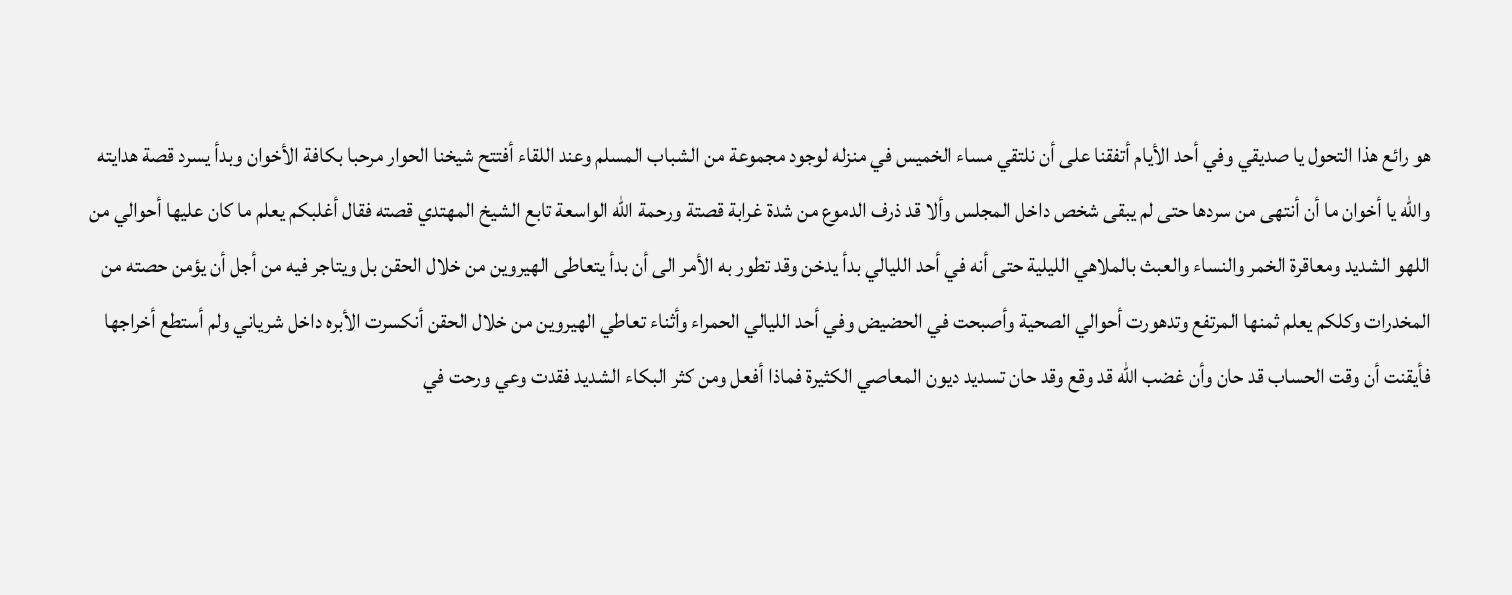هو رائع هذا التحول يا صديقي وفي أحد الأيام أتفقنا على أن نلتقي مساء الخميس في منزله لوجود مجموعة من الشباب المسلم وعند اللقاء أفتتح شيخنا الحوار مرحبا بكافة الأخوان وبدأ يسرد قصة هدايته والله يا أخوان ما أن أنتهى من سردها حتى لم يبقى شخص داخل المجلس وألا قد ذرف الدموع من شدة غرابة قصتة ورحمة الله الواسعة تابع الشيخ المهتدي قصته فقال أغلبكم يعلم ما كان عليها أحوالي من اللهو الشديد ومعاقرة الخمر والنساء والعبث بالملاهي الليلية حتى أنه في أحد الليالي بدأ يدخن وقد تطور به الأمر الى أن بدأ يتعاطى الهيروين من خلال الحقن بل ويتاجر فيه من أجل أن يؤمن حصته من المخدرات وكلكم يعلم ثمنها المرتفع وتدهورت أحوالي الصحية وأصبحت في الحضيض وفي أحد الليالي الحمراء وأثناء تعاطي الهيروين من خلال الحقن أنكسرت الأبره داخل شرياني ولم أستطع أخراجها فأيقنت أن وقت الحساب قد حان وأن غضب الله قد وقع وقد حان تسديد ديون المعاصي الكثيرة فماذا أفعل ومن كثر البكاء الشديد فقدت وعي ورحت في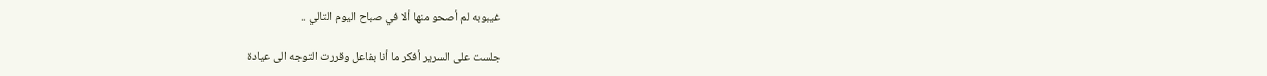غيبوبه لم أصحو منها ألا في صباح اليوم التالي ..

جلست على السرير أفكر ما أنا بفاعل وقررت التوجه الى عيادة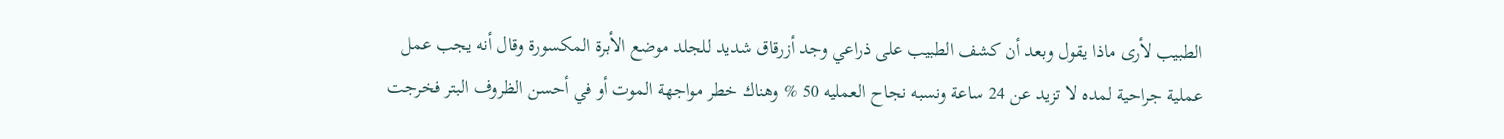الطبيب لأرى ماذا يقول وبعد أن كشف الطبيب على ذراعي وجد أزرقاق شديد للجلد موضع الأبرة المكسورة وقال أنه يجب عمل عملية جراحية لمده لا تزيد عن 24 ساعة ونسبه نجاح العمليه 50 % وهناك خطر مواجهة الموت أو في أحسن الظروف البتر فخرجت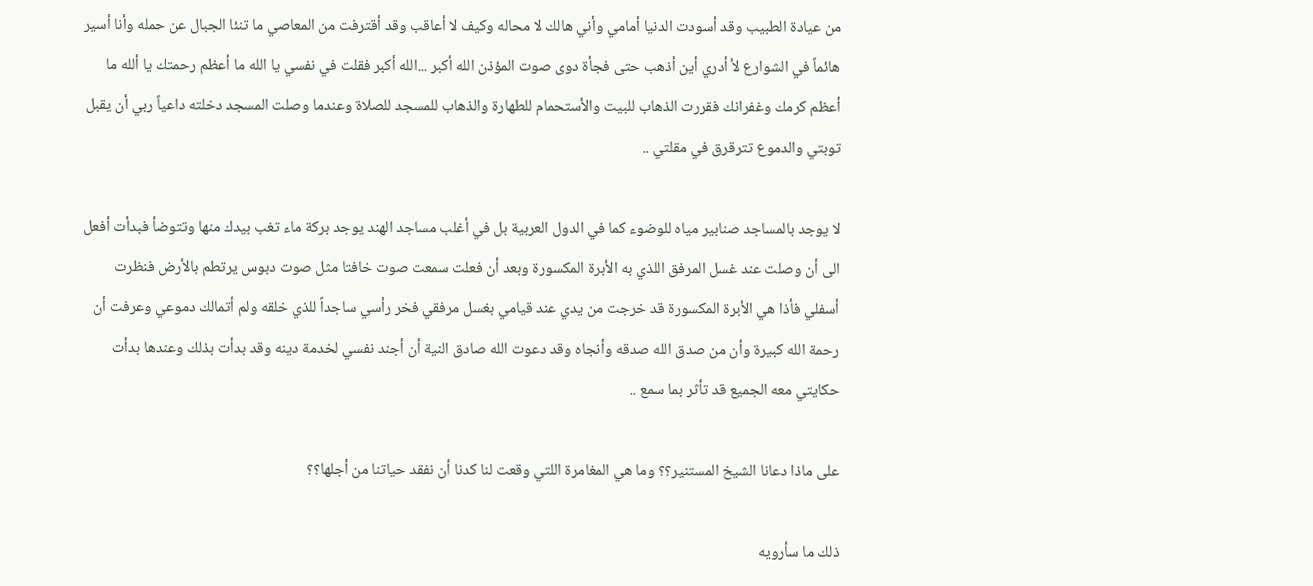من عيادة الطبيب وقد أسودت الدنيا أمامي وأني هالك لا محاله وكيف لا أعاقب وقد أقترفت من المعاصي ما تنئا الجبال عن حمله وأنا أسير هائماً في الشوارع لأ أدري أين أذهب حتى فجأة دوى صوت المؤذن الله أكبر ...الله أكبر فقلت في نفسي يا الله ما أعظم رحمتك يا ألله ما أعظم كرمك وغفرانك فقررت الذهاب للبيت والأستحمام للطهارة والذهاب للمسجد للصلاة وعندما وصلت المسجد دخلته داعياً ربي أن يقبل توبتي والدموع تترقرق في مقلتي ..

لا يوجد بالمساجد صنابير مياه للوضوء كما في الدول العربية بل في أغلب مساجد الهند يوجد بركة ماء تغب بيدك منها وتتوضأ فبدأت أفعل الى أن وصلت عند غسل المرفق اللذي به الأبرة المكسورة وبعد أن فعلت سمعت صوت خافتا مثل صوت دبوس يرتطم بالأرض فنظرت أسفلي فأذا هي الأبرة المكسورة قد خرجت من يدي عند قيامي بغسل مرفقي فخر رأسي ساجداً للذي خلقه ولم أتمالك دموعي وعرفت أن رحمة الله كبيرة وأن من صدق الله صدقه وأنجاه وقد دعوت الله صادق النية أن أجند نفسي لخدمة دينه وقد بدأت بذلك وعندها بدأت حكايتي معه الجميع قد تأثر بما سمع ..

على ماذا دعانا الشيخ المستنير؟؟ وما هي المغامرة اللتي وقعت لنا كدنا أن نفقد حياتنا من أجلها؟؟

ذلك ما سأرويه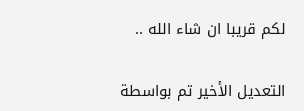لكم قريبا ان شاء الله ..

التعديل الأخير تم بواسطة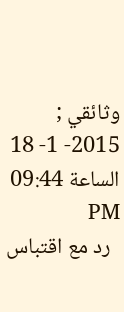وثائقي ; 2015- 1- 18 الساعة 09:44 PM
  رد مع اقتباس